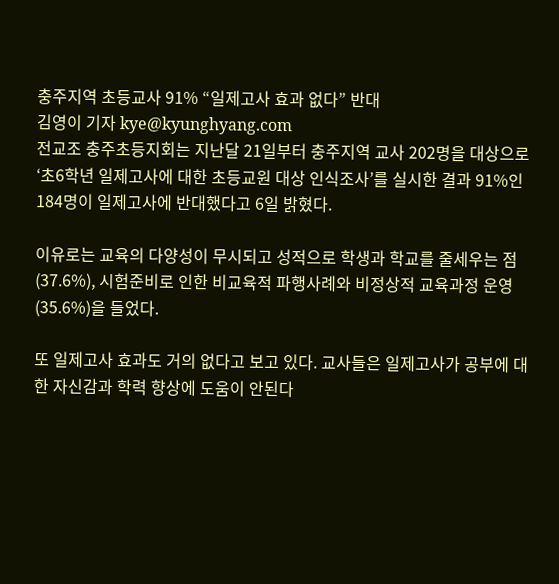충주지역 초등교사 91% “일제고사 효과 없다” 반대
김영이 기자 kye@kyunghyang.com
전교조 충주초등지회는 지난달 21일부터 충주지역 교사 202명을 대상으로 ‘초6학년 일제고사에 대한 초등교원 대상 인식조사’를 실시한 결과 91%인 184명이 일제고사에 반대했다고 6일 밝혔다.

이유로는 교육의 다양성이 무시되고 성적으로 학생과 학교를 줄세우는 점(37.6%), 시험준비로 인한 비교육적 파행사례와 비정상적 교육과정 운영(35.6%)을 들었다.

또 일제고사 효과도 거의 없다고 보고 있다. 교사들은 일제고사가 공부에 대한 자신감과 학력 향상에 도움이 안된다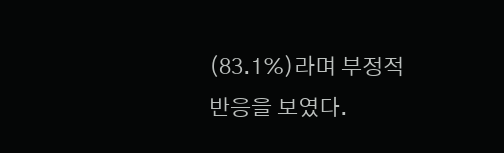(83.1%)라며 부정적 반응을 보였다.